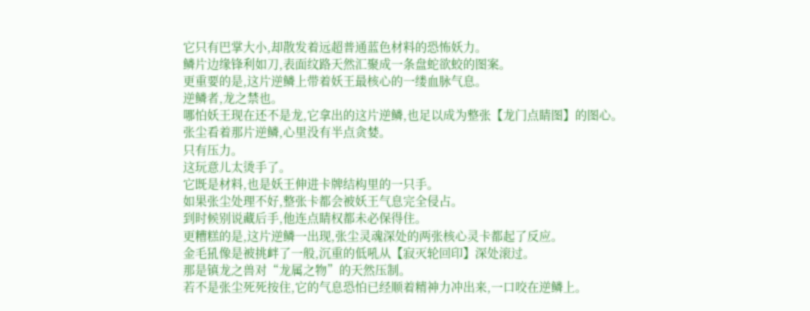它只有巴掌大小,却散发着远超普通蓝色材料的恐怖妖力。
鳞片边缘锋利如刀,表面纹路天然汇聚成一条盘蛇欲蛟的图案。
更重要的是,这片逆鳞上带着妖王最核心的一缕血脉气息。
逆鳞者,龙之禁也。
哪怕妖王现在还不是龙,它拿出的这片逆鳞,也足以成为整张【龙门点睛图】的图心。
张尘看着那片逆鳞,心里没有半点贪婪。
只有压力。
这玩意儿太烫手了。
它既是材料,也是妖王伸进卡牌结构里的一只手。
如果张尘处理不好,整张卡都会被妖王气息完全侵占。
到时候别说藏后手,他连点睛权都未必保得住。
更糟糕的是,这片逆鳞一出现,张尘灵魂深处的两张核心灵卡都起了反应。
金毛犼像是被挑衅了一般,沉重的低吼从【寂灭轮回印】深处滚过。
那是镇龙之兽对“龙属之物”的天然压制。
若不是张尘死死按住,它的气息恐怕已经顺着精神力冲出来,一口咬在逆鳞上。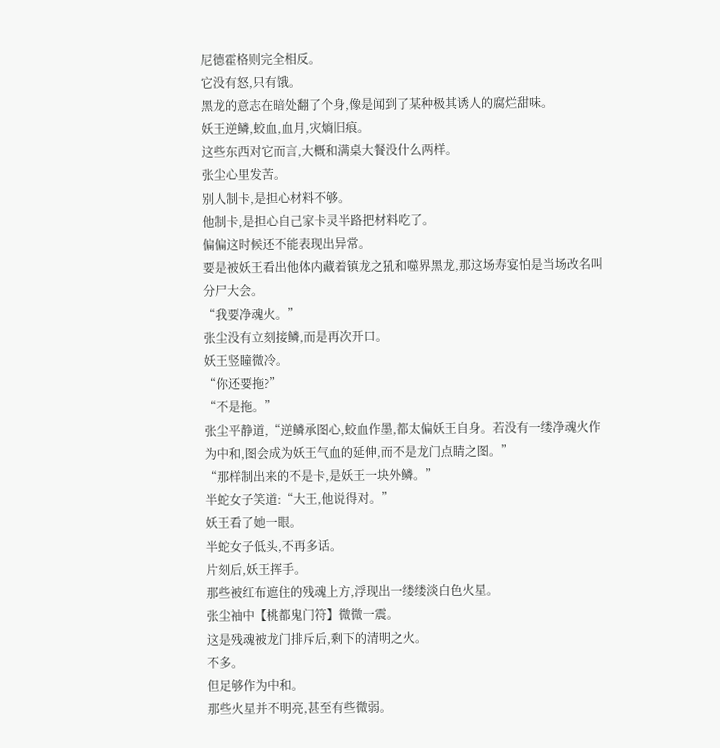尼德霍格则完全相反。
它没有怒,只有饿。
黑龙的意志在暗处翻了个身,像是闻到了某种极其诱人的腐烂甜味。
妖王逆鳞,蛟血,血月,灾熵旧痕。
这些东西对它而言,大概和满桌大餐没什么两样。
张尘心里发苦。
别人制卡,是担心材料不够。
他制卡,是担心自己家卡灵半路把材料吃了。
偏偏这时候还不能表现出异常。
要是被妖王看出他体内藏着镇龙之犼和噬界黑龙,那这场寿宴怕是当场改名叫分尸大会。
“我要净魂火。”
张尘没有立刻接鳞,而是再次开口。
妖王竖瞳微冷。
“你还要拖?”
“不是拖。”
张尘平静道,“逆鳞承图心,蛟血作墨,都太偏妖王自身。若没有一缕净魂火作为中和,图会成为妖王气血的延伸,而不是龙门点睛之图。”
“那样制出来的不是卡,是妖王一块外鳞。”
半蛇女子笑道:“大王,他说得对。”
妖王看了她一眼。
半蛇女子低头,不再多话。
片刻后,妖王挥手。
那些被红布遮住的残魂上方,浮现出一缕缕淡白色火星。
张尘袖中【桃都鬼门符】微微一震。
这是残魂被龙门排斥后,剩下的清明之火。
不多。
但足够作为中和。
那些火星并不明亮,甚至有些微弱。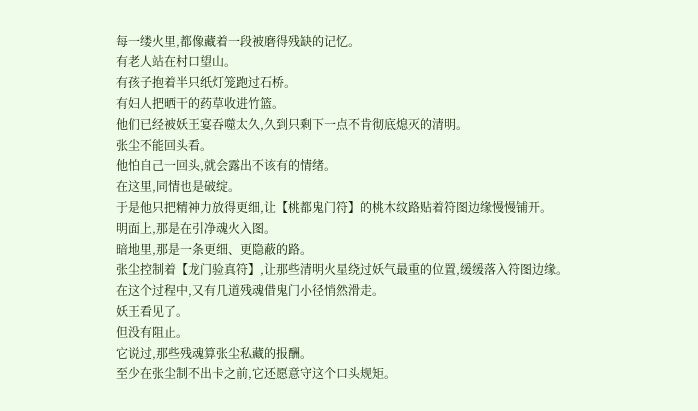每一缕火里,都像藏着一段被磨得残缺的记忆。
有老人站在村口望山。
有孩子抱着半只纸灯笼跑过石桥。
有妇人把晒干的药草收进竹篮。
他们已经被妖王宴吞噬太久,久到只剩下一点不肯彻底熄灭的清明。
张尘不能回头看。
他怕自己一回头,就会露出不该有的情绪。
在这里,同情也是破绽。
于是他只把精神力放得更细,让【桃都鬼门符】的桃木纹路贴着符图边缘慢慢铺开。
明面上,那是在引净魂火入图。
暗地里,那是一条更细、更隐蔽的路。
张尘控制着【龙门验真符】,让那些清明火星绕过妖气最重的位置,缓缓落入符图边缘。
在这个过程中,又有几道残魂借鬼门小径悄然滑走。
妖王看见了。
但没有阻止。
它说过,那些残魂算张尘私藏的报酬。
至少在张尘制不出卡之前,它还愿意守这个口头规矩。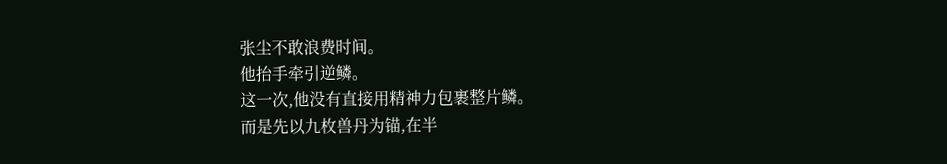张尘不敢浪费时间。
他抬手牵引逆鳞。
这一次,他没有直接用精神力包裹整片鳞。
而是先以九枚兽丹为锚,在半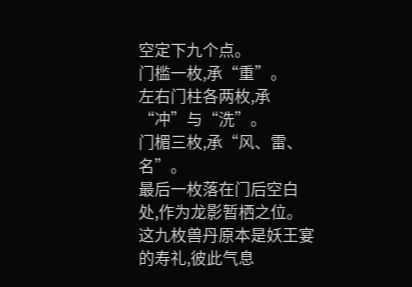空定下九个点。
门槛一枚,承“重”。
左右门柱各两枚,承“冲”与“洗”。
门楣三枚,承“风、雷、名”。
最后一枚落在门后空白处,作为龙影暂栖之位。
这九枚兽丹原本是妖王宴的寿礼,彼此气息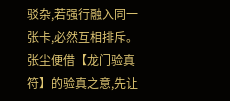驳杂,若强行融入同一张卡,必然互相排斥。
张尘便借【龙门验真符】的验真之意,先让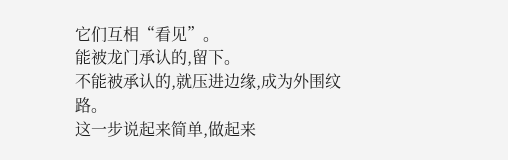它们互相“看见”。
能被龙门承认的,留下。
不能被承认的,就压进边缘,成为外围纹路。
这一步说起来简单,做起来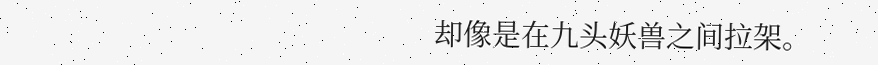却像是在九头妖兽之间拉架。